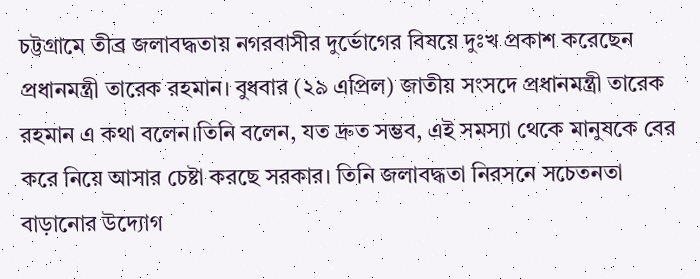চট্টগ্রামে তীব্র জলাবদ্ধতায় নগরবাসীর দুর্ভোগের বিষয়ে দুঃখ প্রকাশ করেছেন প্রধানমন্ত্রী তারেক রহমান। বুধবার (২৯ এপ্রিল) জাতীয় সংসদে প্রধানমন্ত্রী তারেক রহমান এ কথা বলেন।তিনি বলেন, যত দ্রুত সম্ভব, এই সমস্যা থেকে মানুষকে বের করে নিয়ে আসার চেষ্টা করছে সরকার। তিনি জলাবদ্ধতা নিরসনে সচেতনতা বাড়ানোর উদ্যোগ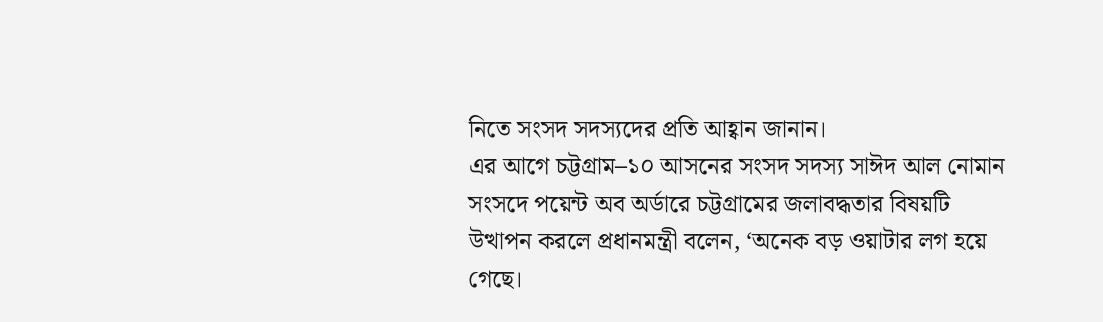নিতে সংসদ সদস্যদের প্রতি আহ্বান জানান।
এর আগে চট্টগ্রাম–১০ আসনের সংসদ সদস্য সাঈদ আল নোমান সংসদে পয়েন্ট অব অর্ডারে চট্টগ্রামের জলাবদ্ধতার বিষয়টি উত্থাপন করলে প্রধানমন্ত্রী বলেন, ‘অনেক বড় ওয়াটার লগ হয়ে গেছে।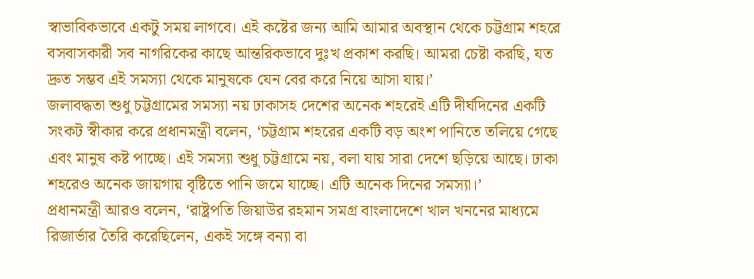স্বাভাবিকভাবে একটু সময় লাগবে। এই কষ্টের জন্য আমি আমার অবস্থান থেকে চট্টগ্রাম শহরে বসবাসকারী সব নাগরিকের কাছে আন্তরিকভাবে দুঃখ প্রকাশ করছি। আমরা চেষ্টা করছি, যত দ্রুত সম্ভব এই সমস্যা থেকে মানুষকে যেন বের করে নিয়ে আসা যায়।’
জলাবদ্ধতা শুধু চট্টগ্রামের সমস্যা নয় ঢাকাসহ দেশের অনেক শহরেই এটি দীর্ঘদিনের একটি সংকট স্বীকার করে প্রধানমন্ত্রী বলেন, ‘চট্টগ্রাম শহরের একটি বড় অংশ পানিতে তলিয়ে গেছে এবং মানুষ কষ্ট পাচ্ছে। এই সমস্যা শুধু চট্টগ্রামে নয়, বলা যায় সারা দেশে ছড়িয়ে আছে। ঢাকা শহরেও অনেক জায়গায় বৃষ্টিতে পানি জমে যাচ্ছে। এটি অনেক দিনের সমস্যা।’
প্রধানমন্ত্রী আরও বলেন, ‘রাষ্ট্রপতি জিয়াউর রহমান সমগ্র বাংলাদেশে খাল খননের মাধ্যমে রিজার্ভার তৈরি করেছিলেন, একই সঙ্গে বন্যা বা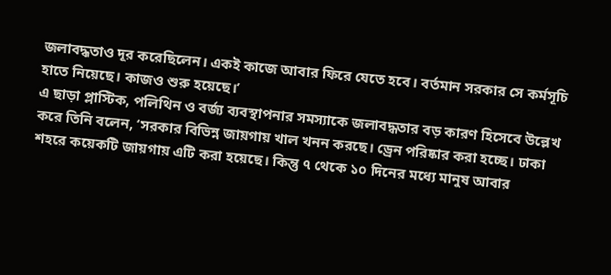জলাবদ্ধতাও দূর করেছিলেন। একই কাজে আবার ফিরে যেতে হবে। বর্তমান সরকার সে কর্মসূচি হাতে নিয়েছে। কাজও শুরু হয়েছে।’
এ ছাড়া প্লাস্টিক, পলিথিন ও বর্জ্য ব্যবস্থাপনার সমস্যাকে জলাবদ্ধতার বড় কারণ হিসেবে উল্লেখ করে তিনি বলেন, ‘সরকার বিভিন্ন জায়গায় খাল খনন করছে। ড্রেন পরিষ্কার করা হচ্ছে। ঢাকা শহরে কয়েকটি জায়গায় এটি করা হয়েছে। কিন্তু ৭ থেকে ১০ দিনের মধ্যে মানুষ আবার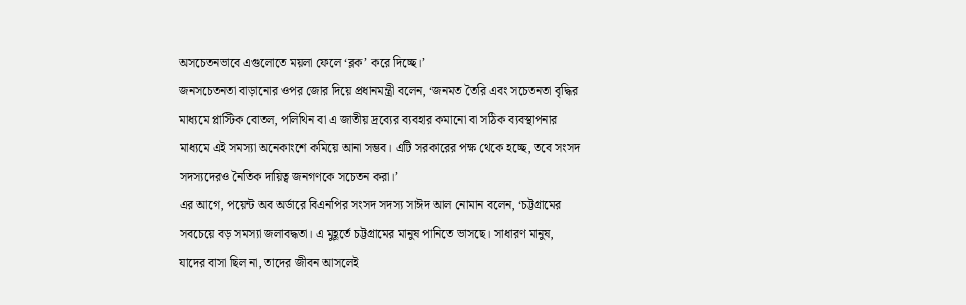অসচেতনভাবে এগুলোতে ময়লা ফেলে ‘ব্লক’ করে দিচ্ছে।’
জনসচেতনতা বাড়ানোর ওপর জোর দিয়ে প্রধানমন্ত্রী বলেন, ‘জনমত তৈরি এবং সচেতনতা বৃদ্ধির মাধ্যমে প্লাস্টিক বোতল, পলিথিন বা এ জাতীয় দ্রব্যের ব্যবহার কমানো বা সঠিক ব্যবস্থাপনার মাধ্যমে এই সমস্যা অনেকাংশে কমিয়ে আনা সম্ভব। এটি সরকারের পক্ষ থেকে হচ্ছে, তবে সংসদ সদস্যদেরও নৈতিক দায়িত্ব জনগণকে সচেতন করা।’
এর আগে, পয়েন্ট অব অর্ডারে বিএনপির সংসদ সদস্য সাঈদ আল নোমান বলেন, ‘চট্টগ্রামের সবচেয়ে বড় সমস্যা জলাবদ্ধতা। এ মুহূর্তে চট্টগ্রামের মানুষ পানিতে ভাসছে। সাধারণ মানুষ, যাদের বাসা ছিল না, তাদের জীবন আসলেই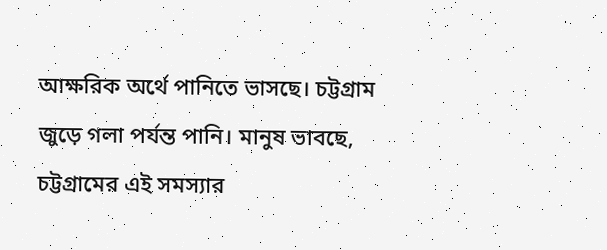আক্ষরিক অর্থে পানিতে ভাসছে। চট্টগ্রাম জুড়ে গলা পর্যন্ত পানি। মানুষ ভাবছে, চট্টগ্রামের এই সমস্যার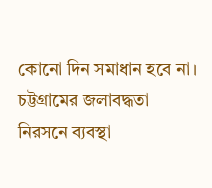কোনো দিন সমাধান হবে না। চট্টগ্রামের জলাবদ্ধতা নিরসনে ব্যবস্থা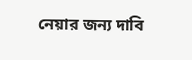নেয়ার জন্য দাবি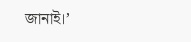জানাই।’